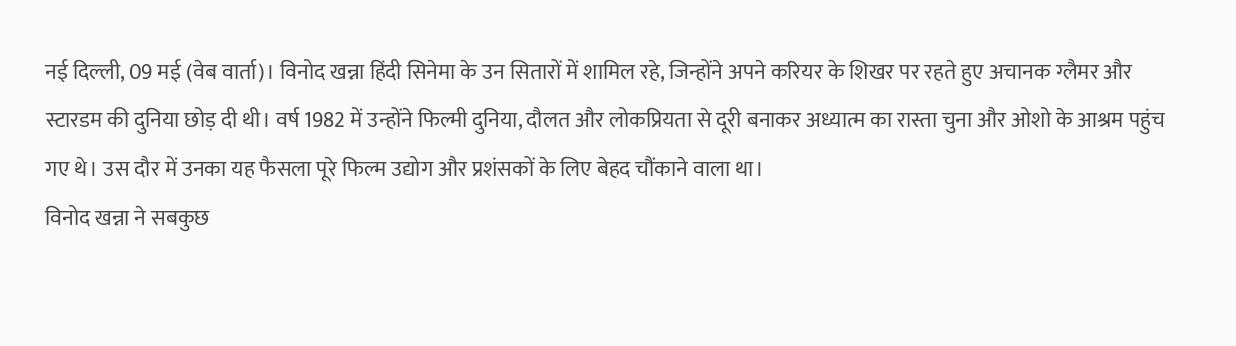नई दिल्ली, 09 मई (वेब वार्ता)। विनोद खन्ना हिंदी सिनेमा के उन सितारों में शामिल रहे, जिन्होंने अपने करियर के शिखर पर रहते हुए अचानक ग्लैमर और स्टारडम की दुनिया छोड़ दी थी। वर्ष 1982 में उन्होंने फिल्मी दुनिया, दौलत और लोकप्रियता से दूरी बनाकर अध्यात्म का रास्ता चुना और ओशो के आश्रम पहुंच गए थे। उस दौर में उनका यह फैसला पूरे फिल्म उद्योग और प्रशंसकों के लिए बेहद चौंकाने वाला था।
विनोद खन्ना ने सबकुछ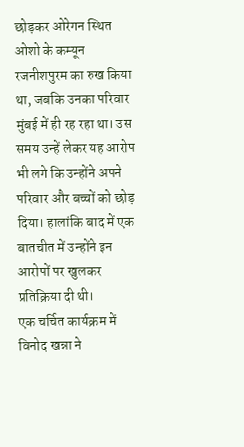छोड़कर ओरेगन स्थित ओशो के कम्यून रजनीशपुरम का रुख किया था, जबकि उनका परिवार मुंबई में ही रह रहा था। उस समय उन्हें लेकर यह आरोप भी लगे कि उन्होंने अपने परिवार और बच्चों को छोड़ दिया। हालांकि बाद में एक बातचीत में उन्होंने इन आरोपों पर खुलकर प्रतिक्रिया दी थी।
एक चर्चित कार्यक्रम में विनोद खन्ना ने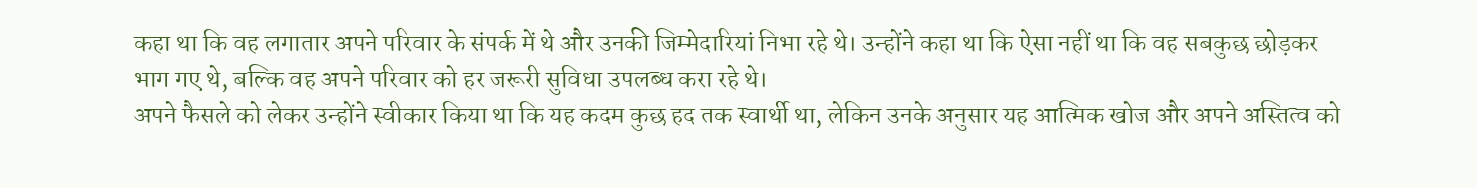कहा था कि वह लगातार अपने परिवार के संपर्क में थे और उनकी जिम्मेदारियां निभा रहे थे। उन्होंने कहा था कि ऐसा नहीं था कि वह सबकुछ छोड़कर भाग गए थे, बल्कि वह अपने परिवार को हर जरूरी सुविधा उपलब्ध करा रहे थे।
अपने फैसले को लेकर उन्होंने स्वीकार किया था कि यह कदम कुछ हद तक स्वार्थी था, लेकिन उनके अनुसार यह आत्मिक खोज और अपने अस्तित्व को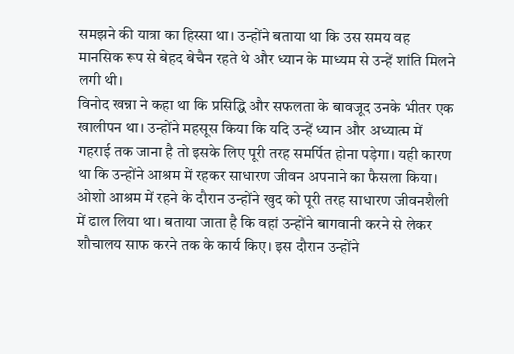समझने की यात्रा का हिस्सा था। उन्होंने बताया था कि उस समय वह मानसिक रूप से बेहद बेचैन रहते थे और ध्यान के माध्यम से उन्हें शांति मिलने लगी थी।
विनोद खन्ना ने कहा था कि प्रसिद्धि और सफलता के बावजूद उनके भीतर एक खालीपन था। उन्होंने महसूस किया कि यदि उन्हें ध्यान और अध्यात्म में गहराई तक जाना है तो इसके लिए पूरी तरह समर्पित होना पड़ेगा। यही कारण था कि उन्होंने आश्रम में रहकर साधारण जीवन अपनाने का फैसला किया।
ओशो आश्रम में रहने के दौरान उन्होंने खुद को पूरी तरह साधारण जीवनशैली में ढाल लिया था। बताया जाता है कि वहां उन्होंने बागवानी करने से लेकर शौचालय साफ करने तक के कार्य किए। इस दौरान उन्होंने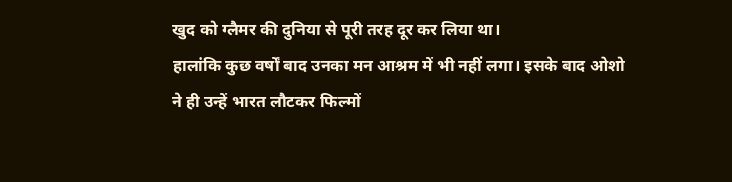खुद को ग्लैमर की दुनिया से पूरी तरह दूर कर लिया था।
हालांकि कुछ वर्षों बाद उनका मन आश्रम में भी नहीं लगा। इसके बाद ओशो ने ही उन्हें भारत लौटकर फिल्मों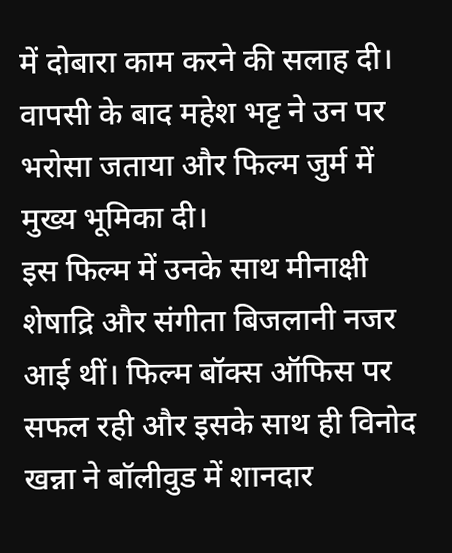में दोबारा काम करने की सलाह दी। वापसी के बाद महेश भट्ट ने उन पर भरोसा जताया और फिल्म जुर्म में मुख्य भूमिका दी।
इस फिल्म में उनके साथ मीनाक्षी शेषाद्रि और संगीता बिजलानी नजर आई थीं। फिल्म बॉक्स ऑफिस पर सफल रही और इसके साथ ही विनोद खन्ना ने बॉलीवुड में शानदार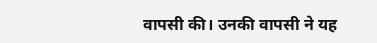वापसी की। उनकी वापसी ने यह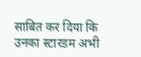साबित कर दिया कि उनका स्टारडम अभी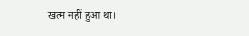खत्म नहीं हुआ था।